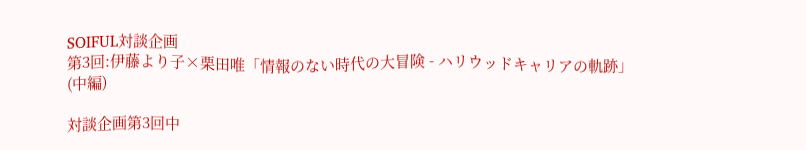SOIFUL対談企画
第3回:伊藤より子×栗田唯「情報のない時代の大冒険 - ハリウッドキャリアの軌跡」(中編)

対談企画第3回中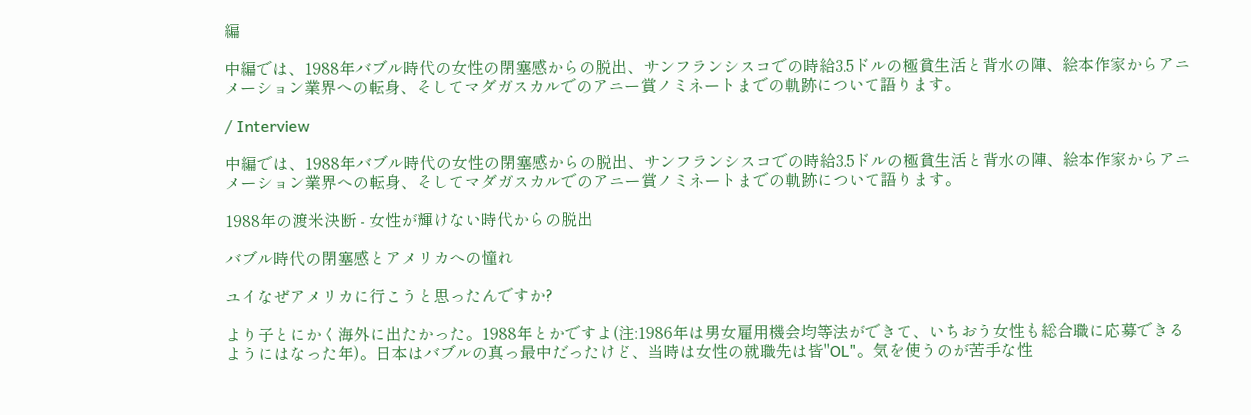編

中編では、1988年バブル時代の女性の閉塞感からの脱出、サンフランシスコでの時給3.5ドルの極貧生活と背水の陣、絵本作家からアニメーション業界への転身、そしてマダガスカルでのアニー賞ノミネートまでの軌跡について語ります。

/ Interview

中編では、1988年バブル時代の女性の閉塞感からの脱出、サンフランシスコでの時給3.5ドルの極貧生活と背水の陣、絵本作家からアニメーション業界への転身、そしてマダガスカルでのアニー賞ノミネートまでの軌跡について語ります。

1988年の渡米決断 - 女性が輝けない時代からの脱出

バブル時代の閉塞感とアメリカへの憧れ

ユイなぜアメリカに行こうと思ったんですか?

より子とにかく海外に出たかった。1988年とかですよ(注:1986年は男女雇用機会均等法ができて、いちおう女性も総合職に応募できるようにはなった年)。日本はバブルの真っ最中だったけど、当時は女性の就職先は皆"OL"。気を使うのが苦手な性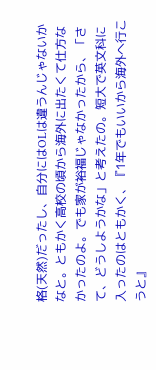格(天然)だったし、自分にはOLは違うんじゃないかなと。ともかく高校の頃から海外に出たくて仕方なかったのよ。でも家が裕福じゃなかったから、「さて、どうしようかな」と考えたの。短大で英文科に入ったのはともかく、『1年でもいいから海外へ行こうと』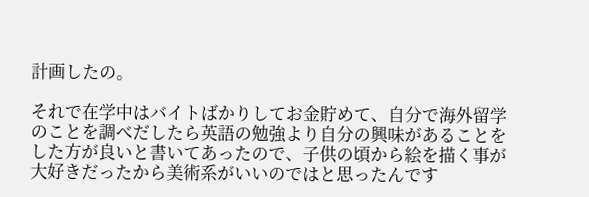計画したの。

それで在学中はバイトばかりしてお金貯めて、自分で海外留学のことを調べだしたら英語の勉強より自分の興味があることをした方が良いと書いてあったので、子供の頃から絵を描く事が大好きだったから美術系がいいのではと思ったんです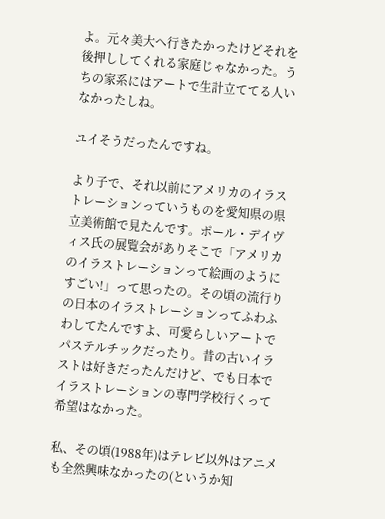よ。元々美大へ行きたかったけどそれを後押ししてくれる家庭じゃなかった。うちの家系にはアートで生計立ててる人いなかったしね。

ユイそうだったんですね。

より子で、それ以前にアメリカのイラストレーションっていうものを愛知県の県立美術館で見たんです。ポール・デイヴィス氏の展覧会がありそこで「アメリカのイラストレーションって絵画のようにすごい!」って思ったの。その頃の流行りの日本のイラストレーションってふわふわしてたんですよ、可愛らしいアートでパステルチックだったり。昔の古いイラストは好きだったんだけど、でも日本でイラストレーションの専門学校行くって希望はなかった。

私、その頃(1988年)はテレビ以外はアニメも全然興味なかったの(というか知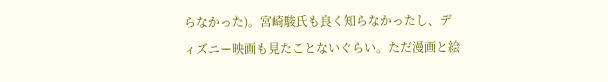らなかった)。宮崎駿氏も良く知らなかったし、ディズニー映画も見たことないぐらい。ただ漫画と絵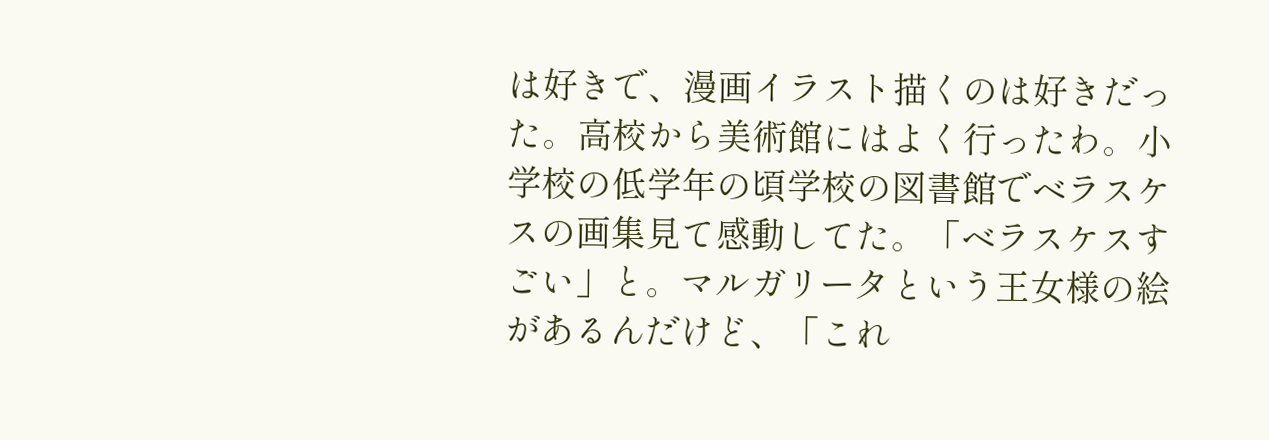は好きで、漫画イラスト描くのは好きだった。高校から美術館にはよく行ったわ。小学校の低学年の頃学校の図書館でベラスケスの画集見て感動してた。「ベラスケスすごい」と。マルガリータという王女様の絵があるんだけど、「これ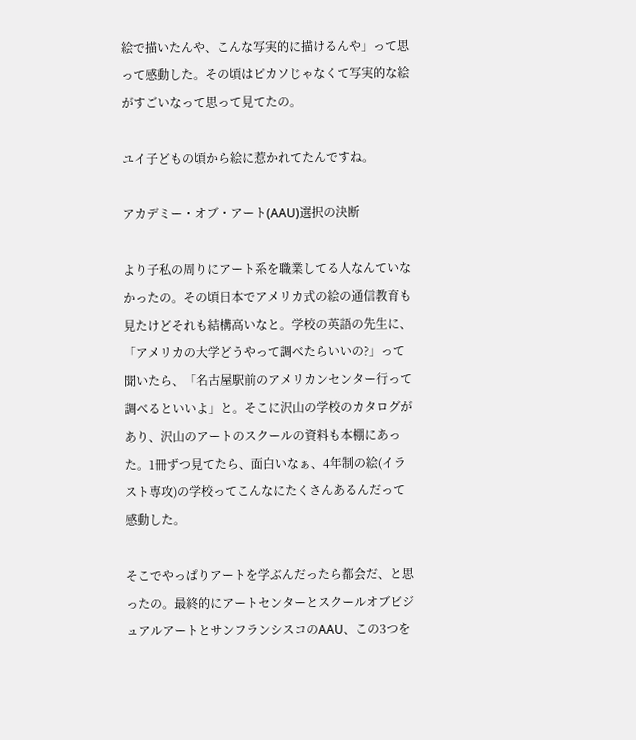絵で描いたんや、こんな写実的に描けるんや」って思って感動した。その頃はピカソじゃなくて写実的な絵がすごいなって思って見てたの。

ユイ子どもの頃から絵に惹かれてたんですね。

アカデミー・オブ・アート(AAU)選択の決断

より子私の周りにアート系を職業してる人なんていなかったの。その頃日本でアメリカ式の絵の通信教育も見たけどそれも結構高いなと。学校の英語の先生に、「アメリカの大学どうやって調べたらいいの?」って聞いたら、「名古屋駅前のアメリカンセンター行って調べるといいよ」と。そこに沢山の学校のカタログがあり、沢山のアートのスクールの資料も本棚にあった。1冊ずつ見てたら、面白いなぁ、4年制の絵(イラスト専攻)の学校ってこんなにたくさんあるんだって感動した。

そこでやっぱりアートを学ぶんだったら都会だ、と思ったの。最終的にアートセンターとスクールオブビジュアルアートとサンフランシスコのAAU、この3つを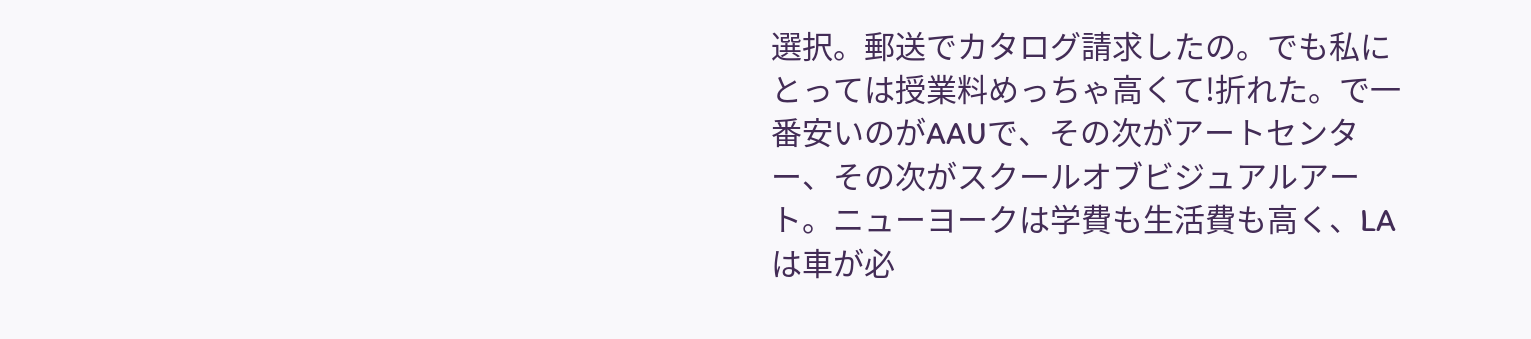選択。郵送でカタログ請求したの。でも私にとっては授業料めっちゃ高くて!折れた。で一番安いのがAAUで、その次がアートセンター、その次がスクールオブビジュアルアート。ニューヨークは学費も生活費も高く、LAは車が必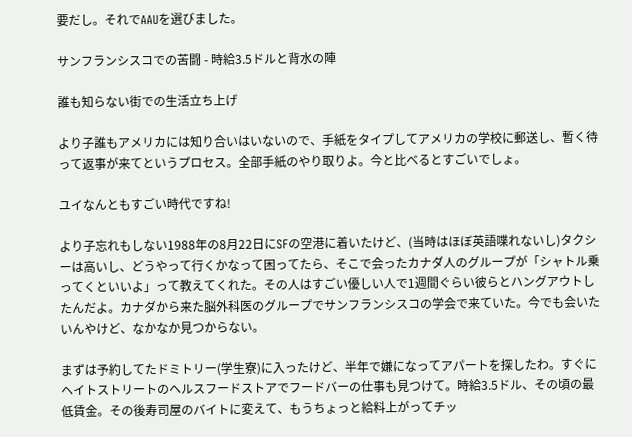要だし。それでAAUを選びました。

サンフランシスコでの苦闘 - 時給3.5ドルと背水の陣

誰も知らない街での生活立ち上げ

より子誰もアメリカには知り合いはいないので、手紙をタイプしてアメリカの学校に郵送し、暫く待って返事が来てというプロセス。全部手紙のやり取りよ。今と比べるとすごいでしょ。

ユイなんともすごい時代ですね!

より子忘れもしない1988年の8月22日にSFの空港に着いたけど、(当時はほぼ英語喋れないし)タクシーは高いし、どうやって行くかなって困ってたら、そこで会ったカナダ人のグループが「シャトル乗ってくといいよ」って教えてくれた。その人はすごい優しい人で1週間ぐらい彼らとハングアウトしたんだよ。カナダから来た脳外科医のグループでサンフランシスコの学会で来ていた。今でも会いたいんやけど、なかなか見つからない。

まずは予約してたドミトリー(学生寮)に入ったけど、半年で嫌になってアパートを探したわ。すぐにヘイトストリートのヘルスフードストアでフードバーの仕事も見つけて。時給3.5ドル、その頃の最低賃金。その後寿司屋のバイトに変えて、もうちょっと給料上がってチッ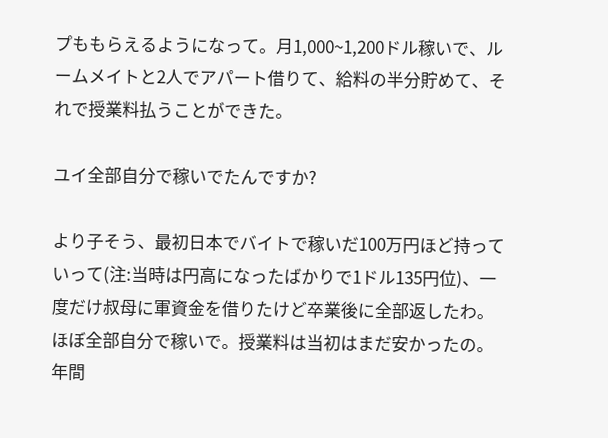プももらえるようになって。月1,000~1,200ドル稼いで、ルームメイトと2人でアパート借りて、給料の半分貯めて、それで授業料払うことができた。

ユイ全部自分で稼いでたんですか?

より子そう、最初日本でバイトで稼いだ100万円ほど持っていって(注:当時は円高になったばかりで1ドル135円位)、一度だけ叔母に軍資金を借りたけど卒業後に全部返したわ。ほぼ全部自分で稼いで。授業料は当初はまだ安かったの。年間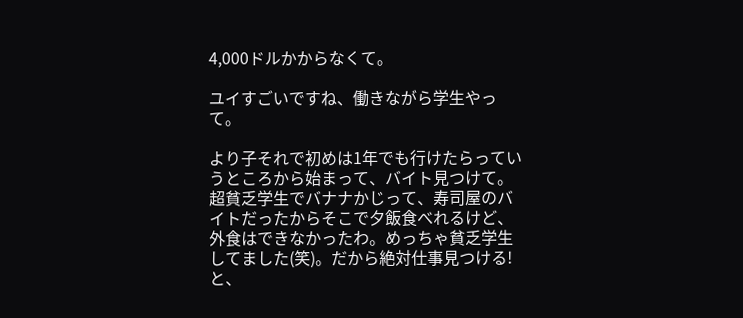4,000ドルかからなくて。

ユイすごいですね、働きながら学生やって。

より子それで初めは1年でも行けたらっていうところから始まって、バイト見つけて。超貧乏学生でバナナかじって、寿司屋のバイトだったからそこで夕飯食べれるけど、外食はできなかったわ。めっちゃ貧乏学生してました(笑)。だから絶対仕事見つける!と、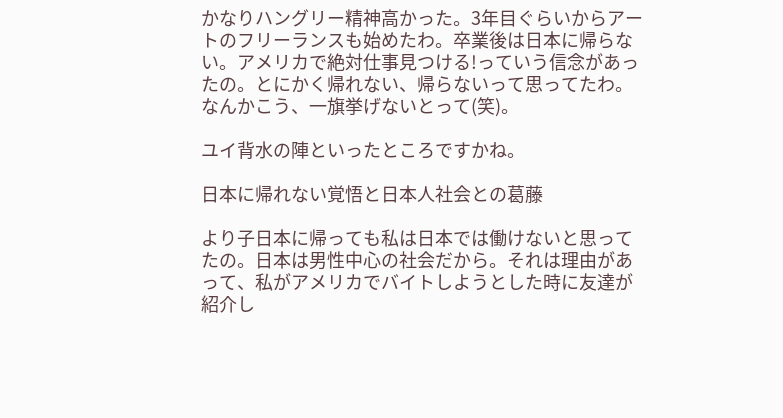かなりハングリー精神高かった。3年目ぐらいからアートのフリーランスも始めたわ。卒業後は日本に帰らない。アメリカで絶対仕事見つける!っていう信念があったの。とにかく帰れない、帰らないって思ってたわ。なんかこう、一旗挙げないとって(笑)。

ユイ背水の陣といったところですかね。

日本に帰れない覚悟と日本人社会との葛藤

より子日本に帰っても私は日本では働けないと思ってたの。日本は男性中心の社会だから。それは理由があって、私がアメリカでバイトしようとした時に友達が紹介し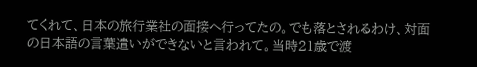てくれて、日本の旅行業社の面接へ行ってたの。でも落とされるわけ、対面の日本語の言葉遣いができないと言われて。当時21歳で渡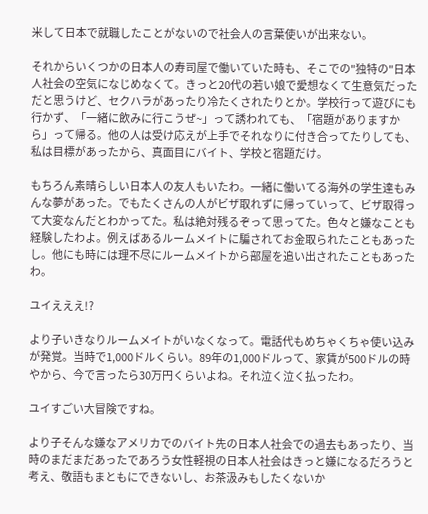米して日本で就職したことがないので社会人の言葉使いが出来ない。

それからいくつかの日本人の寿司屋で働いていた時も、そこでの"独特の"日本人社会の空気になじめなくて。きっと20代の若い娘で愛想なくて生意気だっただと思うけど、セクハラがあったり冷たくされたりとか。学校行って遊びにも行かず、「一緒に飲みに行こうぜ~」って誘われても、「宿題がありますから」って帰る。他の人は受け応えが上手でそれなりに付き合ってたりしても、私は目標があったから、真面目にバイト、学校と宿題だけ。

もちろん素晴らしい日本人の友人もいたわ。一緒に働いてる海外の学生達もみんな夢があった。でもたくさんの人がビザ取れずに帰っていって、ビザ取得って大変なんだとわかってた。私は絶対残るぞって思ってた。色々と嫌なことも経験したわよ。例えばあるルームメイトに騙されてお金取られたこともあったし。他にも時には理不尽にルームメイトから部屋を追い出されたこともあったわ。

ユイえええ!?

より子いきなりルームメイトがいなくなって。電話代もめちゃくちゃ使い込みが発覚。当時で1,000ドルくらい。89年の1,000ドルって、家賃が500ドルの時やから、今で言ったら30万円くらいよね。それ泣く泣く払ったわ。

ユイすごい大冒険ですね。

より子そんな嫌なアメリカでのバイト先の日本人社会での過去もあったり、当時のまだまだあったであろう女性軽視の日本人社会はきっと嫌になるだろうと考え、敬語もまともにできないし、お茶汲みもしたくないか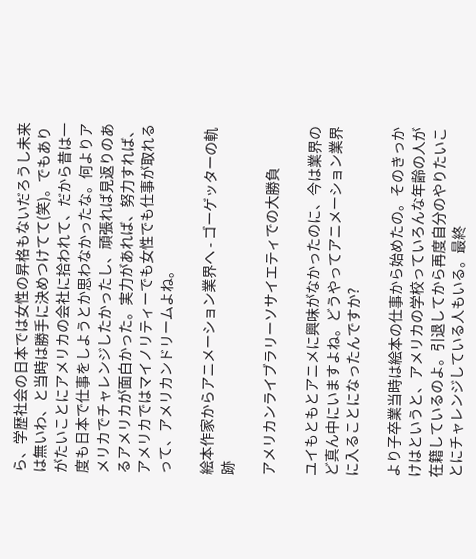ら、学歴社会の日本では女性の昇格もないだろうし未来は無いわ、と当時は勝手に決めつけてて(笑)。でもありがたいことにアメリカの会社に拾われて、だから昔は一度も日本で仕事をしようとか思わなかったな。何よりアメリカでチャレンジしたかったし、頑張れば見返りのあるアメリカが面白かった。実力があれば、努力すれば、アメリカではマイノリティーでも女性でも仕事が取れるって、アメリカンドリームよね。

絵本作家からアニメーション業界へ - ゴーゲッターの軌跡

アメリカンライブラリーソサイエティでの大勝負

ユイもともとアニメに興味がなかったのに、今は業界のど真ん中にいますよね。どうやってアニメーション業界に入ることになったんですか?

より子卒業当時は絵本の仕事から始めたの。そのきっかけはというと、アメリカの学校っていろんな年齢の人が在籍しているのよ。引退してから再度自分のやりたいことにチャレンジしている人もいる。最終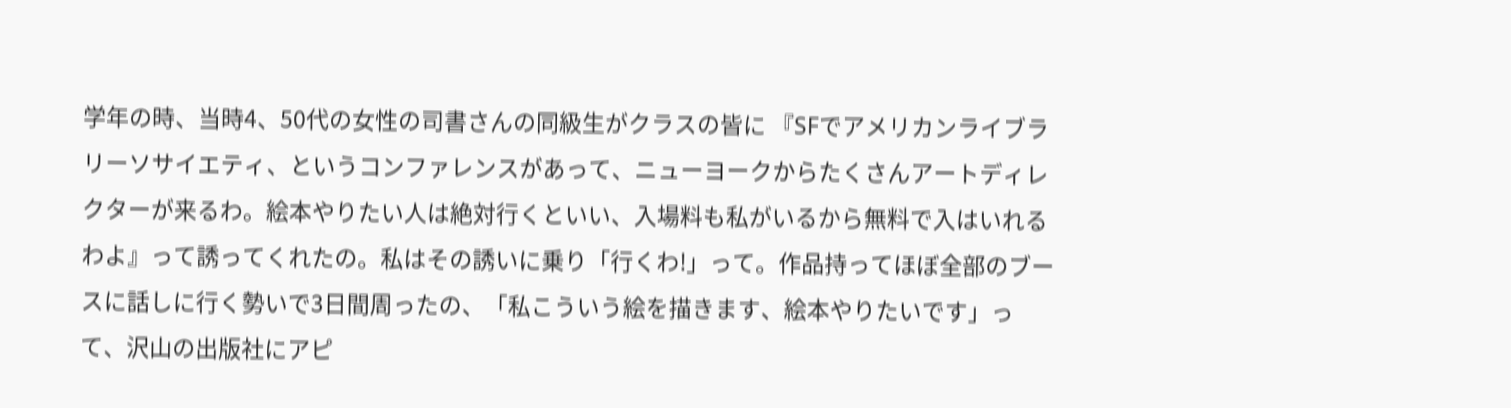学年の時、当時4、50代の女性の司書さんの同級生がクラスの皆に 『SFでアメリカンライブラリーソサイエティ、というコンファレンスがあって、ニューヨークからたくさんアートディレクターが来るわ。絵本やりたい人は絶対行くといい、入場料も私がいるから無料で入はいれるわよ』って誘ってくれたの。私はその誘いに乗り「行くわ!」って。作品持ってほぼ全部のブースに話しに行く勢いで3日間周ったの、「私こういう絵を描きます、絵本やりたいです」って、沢山の出版社にアピ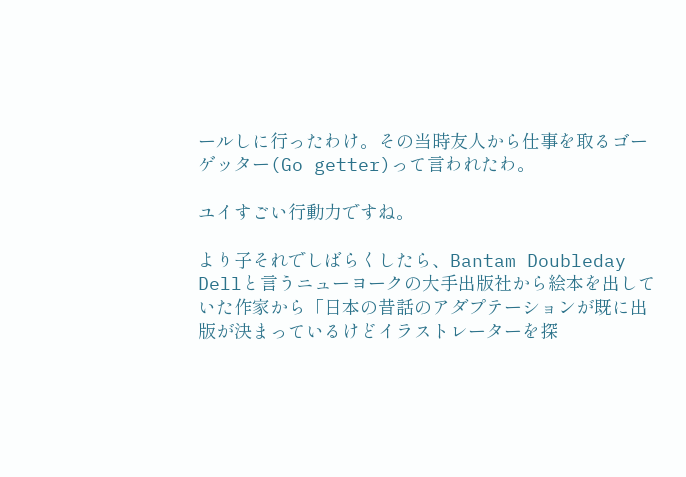ールしに行ったわけ。その当時友人から仕事を取るゴーゲッター(Go getter)って言われたわ。

ユイすごい行動力ですね。

より子それでしばらくしたら、Bantam Doubleday Dellと言うニューヨークの大手出版社から絵本を出していた作家から「日本の昔話のアダプテーションが既に出版が決まっているけどイラストレーターを探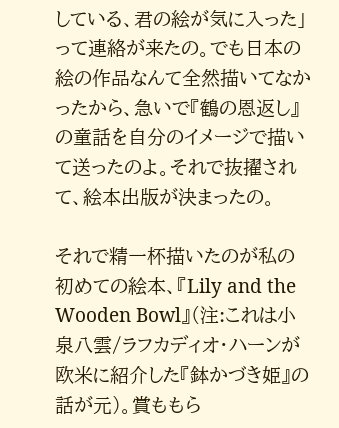している、君の絵が気に入った」って連絡が来たの。でも日本の絵の作品なんて全然描いてなかったから、急いで『鶴の恩返し』の童話を自分のイメージで描いて送ったのよ。それで抜擢されて、絵本出版が決まったの。

それで精一杯描いたのが私の初めての絵本、『Lily and the Wooden Bowl』(注:これは小泉八雲/ラフカディオ・ハーンが欧米に紹介した『鉢かづき姫』の話が元)。賞ももら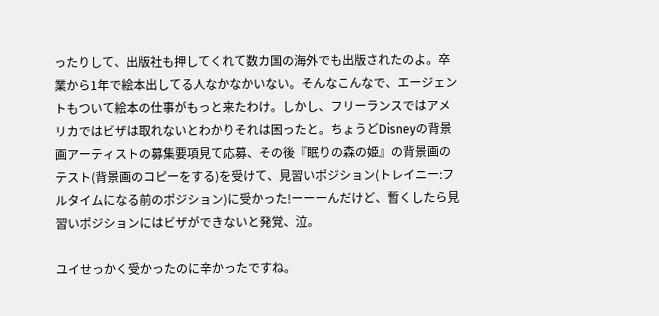ったりして、出版社も押してくれて数カ国の海外でも出版されたのよ。卒業から1年で絵本出してる人なかなかいない。そんなこんなで、エージェントもついて絵本の仕事がもっと来たわけ。しかし、フリーランスではアメリカではビザは取れないとわかりそれは困ったと。ちょうどDisneyの背景画アーティストの募集要項見て応募、その後『眠りの森の姫』の背景画のテスト(背景画のコピーをする)を受けて、見習いポジション(トレイニー:フルタイムになる前のポジション)に受かった!ーーーんだけど、暫くしたら見習いポジションにはビザができないと発覚、泣。

ユイせっかく受かったのに辛かったですね。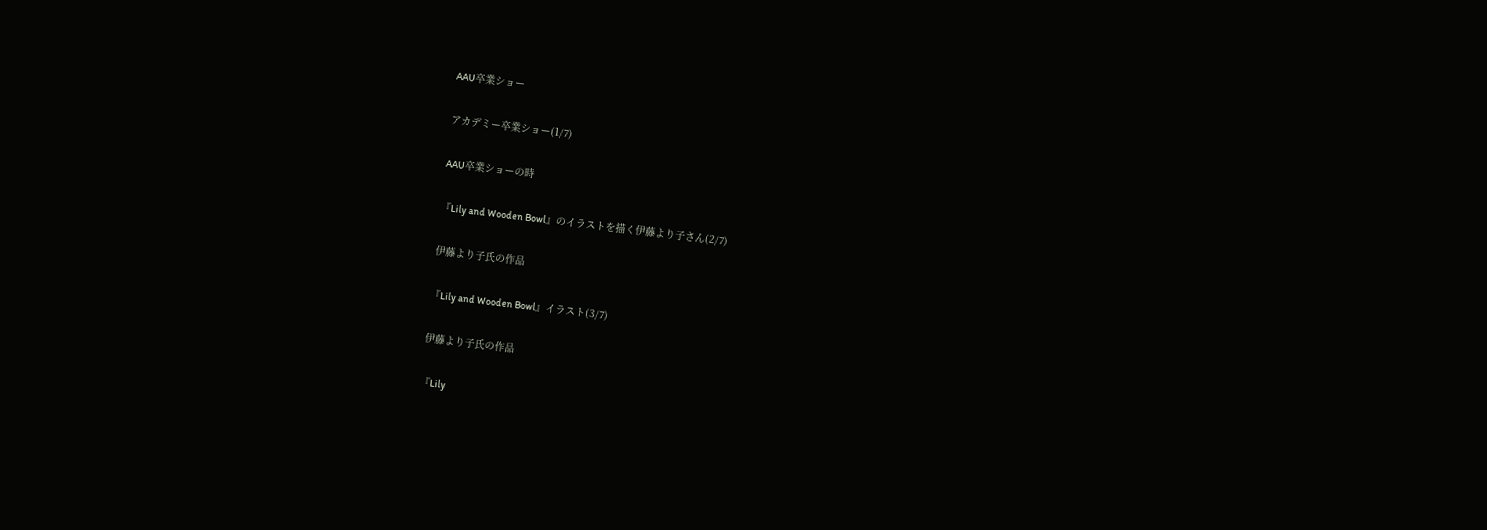AAU卒業ショー

アカデミー卒業ショー(1/7)

AAU卒業ショーの時

『Lily and Wooden Bowl』のイラストを描く伊藤より子さん(2/7)

伊藤より子氏の作品

『Lily and Wooden Bowl』イラスト(3/7)

伊藤より子氏の作品

『Lily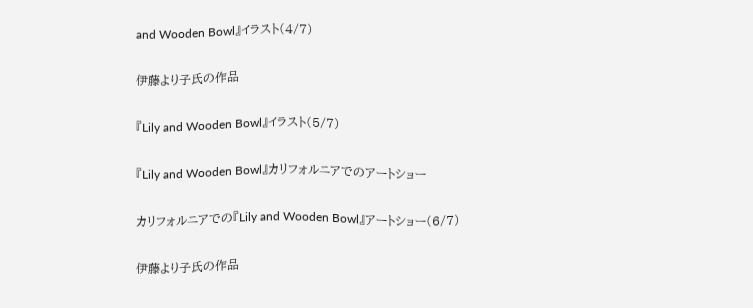and Wooden Bowl』イラスト(4/7)

伊藤より子氏の作品

『Lily and Wooden Bowl』イラスト(5/7)

『Lily and Wooden Bowl』カリフォルニアでのアートショー

カリフォルニアでの『Lily and Wooden Bowl』アートショー(6/7)

伊藤より子氏の作品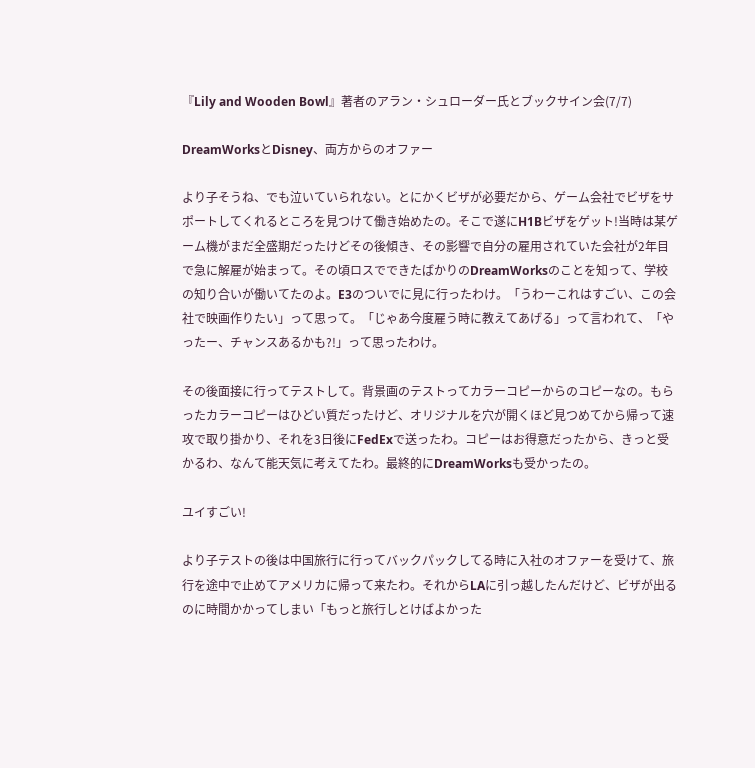『Lily and Wooden Bowl』著者のアラン・シュローダー氏とブックサイン会(7/7)

DreamWorksとDisney、両方からのオファー

より子そうね、でも泣いていられない。とにかくビザが必要だから、ゲーム会社でビザをサポートしてくれるところを見つけて働き始めたの。そこで遂にH1Bビザをゲット!当時は某ゲーム機がまだ全盛期だったけどその後傾き、その影響で自分の雇用されていた会社が2年目で急に解雇が始まって。その頃ロスでできたばかりのDreamWorksのことを知って、学校の知り合いが働いてたのよ。E3のついでに見に行ったわけ。「うわーこれはすごい、この会社で映画作りたい」って思って。「じゃあ今度雇う時に教えてあげる」って言われて、「やったー、チャンスあるかも?!」って思ったわけ。

その後面接に行ってテストして。背景画のテストってカラーコピーからのコピーなの。もらったカラーコピーはひどい質だったけど、オリジナルを穴が開くほど見つめてから帰って速攻で取り掛かり、それを3日後にFedExで送ったわ。コピーはお得意だったから、きっと受かるわ、なんて能天気に考えてたわ。最終的にDreamWorksも受かったの。

ユイすごい!

より子テストの後は中国旅行に行ってバックパックしてる時に入社のオファーを受けて、旅行を途中で止めてアメリカに帰って来たわ。それからLAに引っ越したんだけど、ビザが出るのに時間かかってしまい「もっと旅行しとけばよかった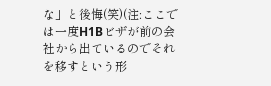な」と後悔(笑)(注:ここでは一度H1Bビザが前の会社から出ているのでそれを移すという形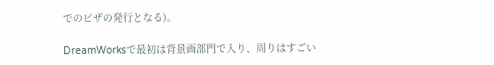でのビザの発行となる)。

DreamWorksで最初は背景画部門で入り、周りはすごい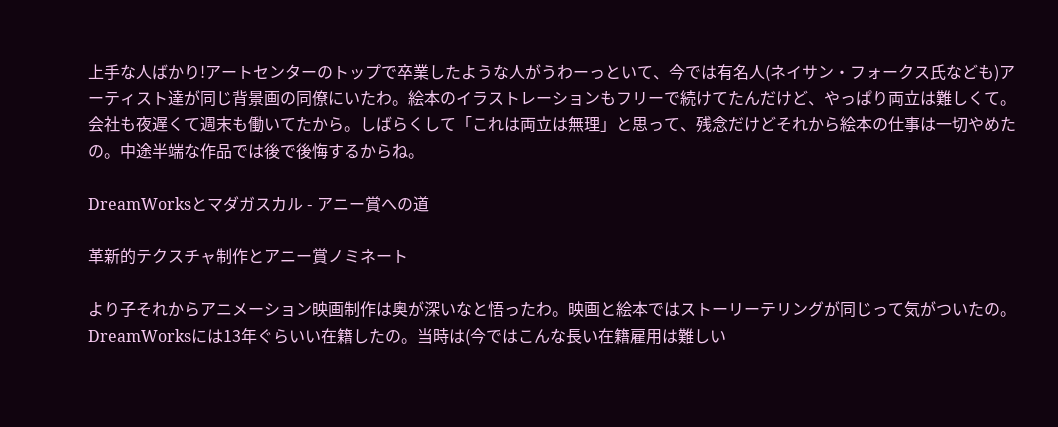上手な人ばかり!アートセンターのトップで卒業したような人がうわーっといて、今では有名人(ネイサン・フォークス氏なども)アーティスト達が同じ背景画の同僚にいたわ。絵本のイラストレーションもフリーで続けてたんだけど、やっぱり両立は難しくて。会社も夜遅くて週末も働いてたから。しばらくして「これは両立は無理」と思って、残念だけどそれから絵本の仕事は一切やめたの。中途半端な作品では後で後悔するからね。

DreamWorksとマダガスカル - アニー賞への道

革新的テクスチャ制作とアニー賞ノミネート

より子それからアニメーション映画制作は奥が深いなと悟ったわ。映画と絵本ではストーリーテリングが同じって気がついたの。DreamWorksには13年ぐらいい在籍したの。当時は(今ではこんな長い在籍雇用は難しい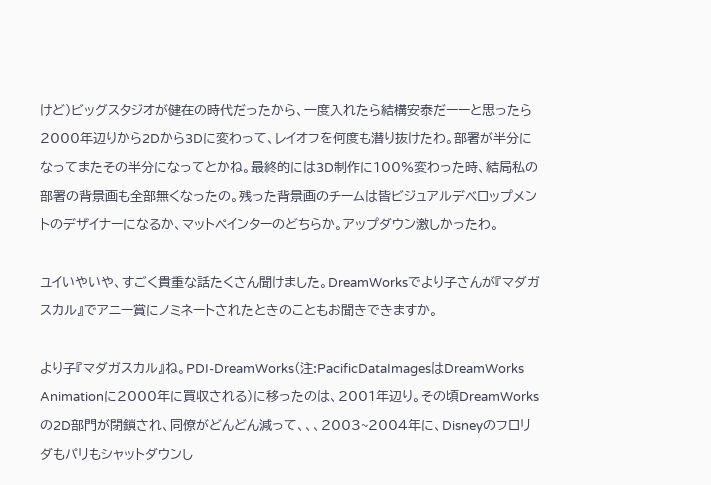けど)ビッグスタジオが健在の時代だったから、一度入れたら結構安泰だーーと思ったら2000年辺りから2Dから3Dに変わって、レイオフを何度も潜り抜けたわ。部署が半分になってまたその半分になってとかね。最終的には3D制作に100%変わった時、結局私の部署の背景画も全部無くなったの。残った背景画のチームは皆ビジュアルデベロップメントのデザイナーになるか、マットペインターのどちらか。アップダウン激しかったわ。

ユイいやいや、すごく貴重な話たくさん聞けました。DreamWorksでより子さんが『マダガスカル』でアニー賞にノミネートされたときのこともお聞きできますか。

より子『マダガスカル』ね。PDI-DreamWorks(注:PacificDataImagesはDreamWorks Animationに2000年に買収される)に移ったのは、2001年辺り。その頃DreamWorksの2D部門が閉鎖され、同僚がどんどん減って、、、2003~2004年に、Disneyのフロリダもパリもシャットダウンし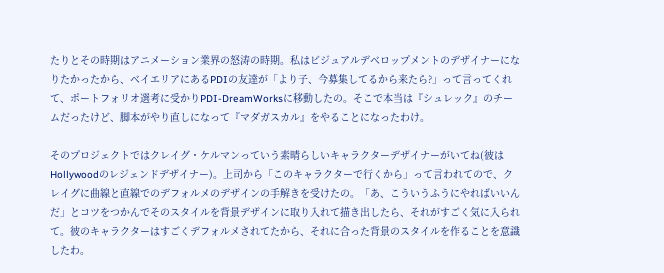たりとその時期はアニメーション業界の怒涛の時期。私はビジュアルデベロップメントのデザイナーになりたかったから、ベイエリアにあるPDIの友達が「より子、今募集してるから来たら?」って言ってくれて、ポートフォリオ選考に受かりPDI-DreamWorksに移動したの。そこで本当は『シュレック』のチームだったけど、脚本がやり直しになって『マダガスカル』をやることになったわけ。

そのプロジェクトではクレイグ・ケルマンっていう素晴らしいキャラクターデザイナーがいてね(彼はHollywoodのレジェンドデザイナー)。上司から「このキャラクターで行くから」って言われてので、クレイグに曲線と直線でのデフォルメのデザインの手解きを受けたの。「あ、こういうふうにやればいいんだ」とコツをつかんでそのスタイルを背景デザインに取り入れて描き出したら、それがすごく気に入られて。彼のキャラクターはすごくデフォルメされてたから、それに合った背景のスタイルを作ることを意識したわ。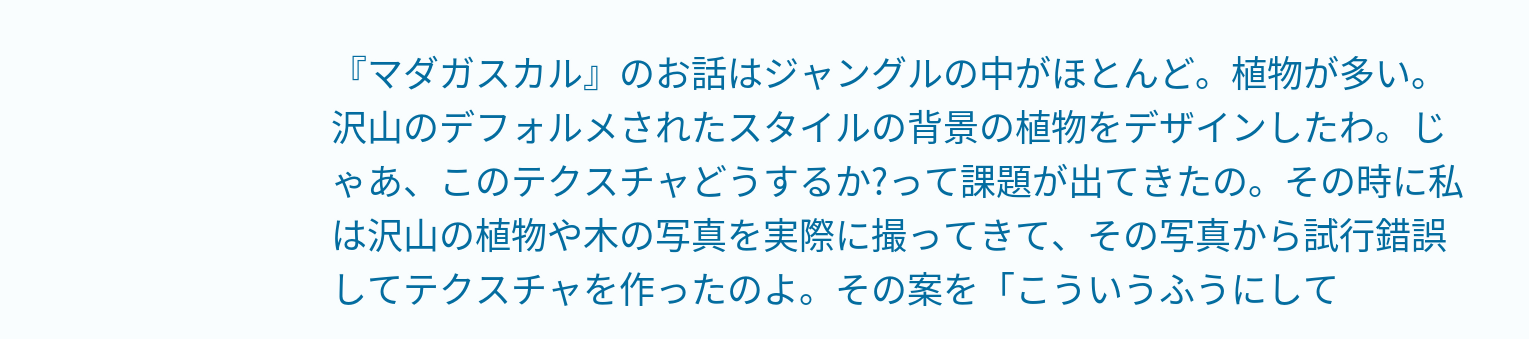『マダガスカル』のお話はジャングルの中がほとんど。植物が多い。沢山のデフォルメされたスタイルの背景の植物をデザインしたわ。じゃあ、このテクスチャどうするか?って課題が出てきたの。その時に私は沢山の植物や木の写真を実際に撮ってきて、その写真から試行錯誤してテクスチャを作ったのよ。その案を「こういうふうにして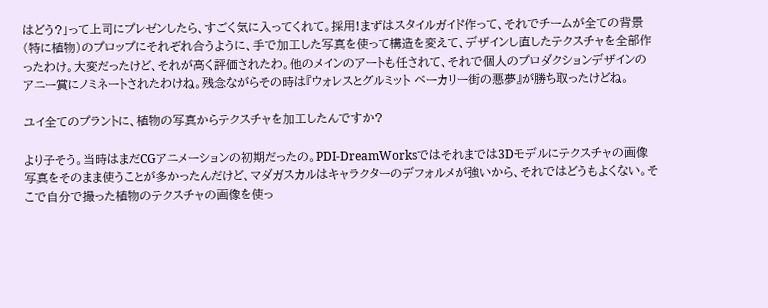はどう?」って上司にプレゼンしたら、すごく気に入ってくれて。採用!まずはスタイルガイド作って、それでチームが全ての背景(特に植物)のプロップにそれぞれ合うように、手で加工した写真を使って構造を変えて、デザインし直したテクスチャを全部作ったわけ。大変だったけど、それが高く評価されたわ。他のメインのアートも任されて、それで個人のプロダクションデザインのアニー賞にノミネートされたわけね。残念ながらその時は『ウォレスとグルミット ベーカリー街の悪夢』が勝ち取ったけどね。

ユイ全てのプラントに、植物の写真からテクスチャを加工したんですか?

より子そう。当時はまだCGアニメーションの初期だったの。PDI-DreamWorksではそれまでは3Dモデルにテクスチャの画像写真をそのまま使うことが多かったんだけど、マダガスカルはキャラクターのデフォルメが強いから、それではどうもよくない。そこで自分で撮った植物のテクスチャの画像を使っ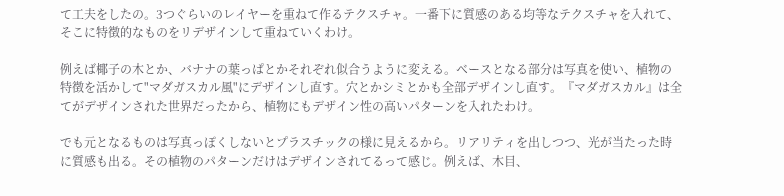て工夫をしたの。3つぐらいのレイヤーを重ねて作るテクスチャ。一番下に質感のある均等なテクスチャを入れて、そこに特徴的なものをリデザインして重ねていくわけ。

例えば椰子の木とか、バナナの葉っぱとかそれぞれ似合うように変える。ベースとなる部分は写真を使い、植物の特徴を活かして"マダガスカル風"にデザインし直す。穴とかシミとかも全部デザインし直す。『マダガスカル』は全てがデザインされた世界だったから、植物にもデザイン性の高いパターンを入れたわけ。

でも元となるものは写真っぽくしないとプラスチックの様に見えるから。リアリティを出しつつ、光が当たった時に質感も出る。その植物のパターンだけはデザインされてるって感じ。例えば、木目、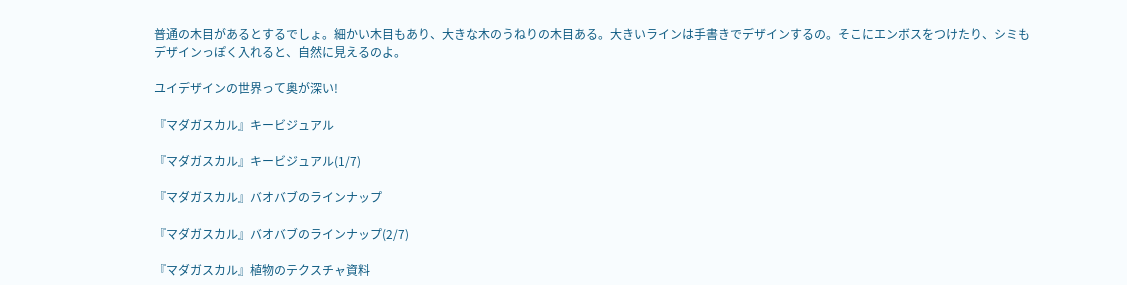普通の木目があるとするでしょ。細かい木目もあり、大きな木のうねりの木目ある。大きいラインは手書きでデザインするの。そこにエンボスをつけたり、シミもデザインっぽく入れると、自然に見えるのよ。

ユイデザインの世界って奥が深い!

『マダガスカル』キービジュアル

『マダガスカル』キービジュアル(1/7)

『マダガスカル』バオバブのラインナップ

『マダガスカル』バオバブのラインナップ(2/7)

『マダガスカル』植物のテクスチャ資料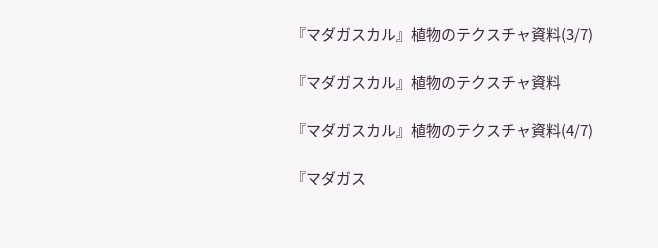『マダガスカル』植物のテクスチャ資料(3/7)

『マダガスカル』植物のテクスチャ資料

『マダガスカル』植物のテクスチャ資料(4/7)

『マダガス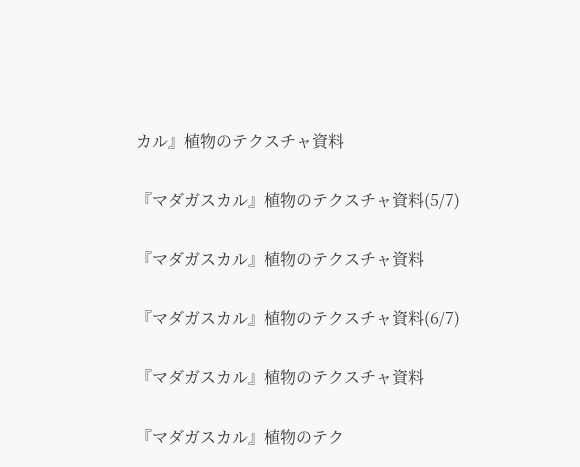カル』植物のテクスチャ資料

『マダガスカル』植物のテクスチャ資料(5/7)

『マダガスカル』植物のテクスチャ資料

『マダガスカル』植物のテクスチャ資料(6/7)

『マダガスカル』植物のテクスチャ資料

『マダガスカル』植物のテク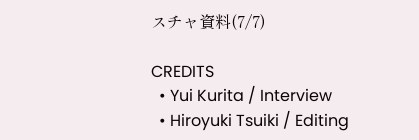スチャ資料(7/7)

CREDITS
  • Yui Kurita / Interview
  • Hiroyuki Tsuiki / Editing